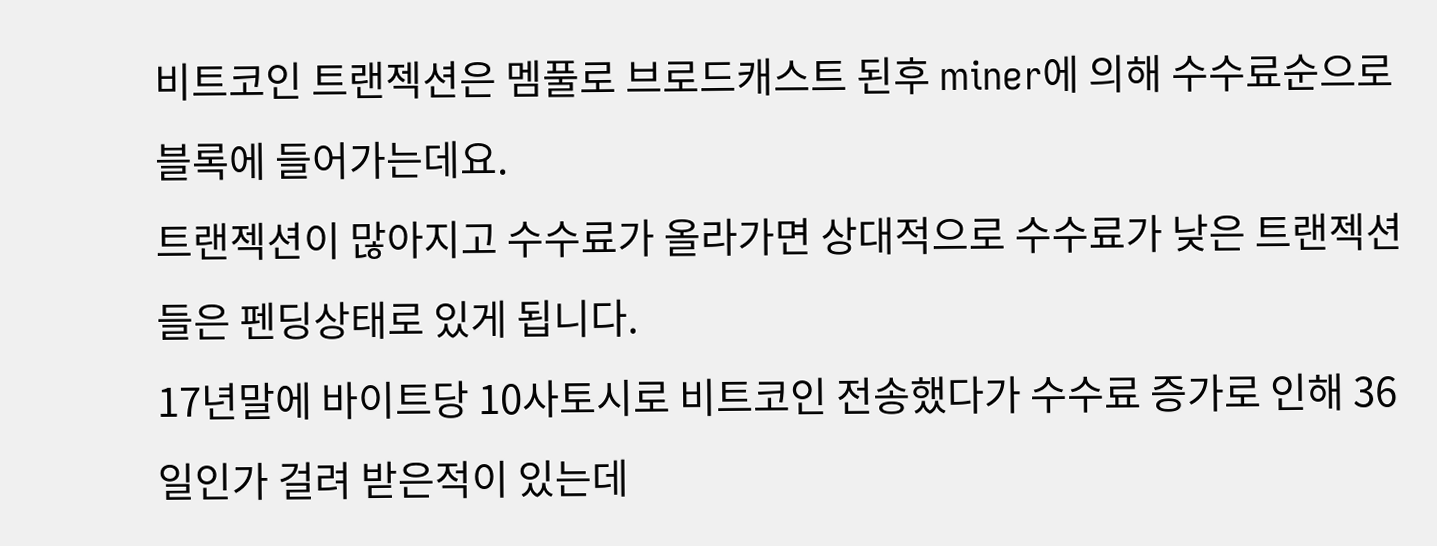비트코인 트랜젝션은 멤풀로 브로드캐스트 된후 miner에 의해 수수료순으로 블록에 들어가는데요.
트랜젝션이 많아지고 수수료가 올라가면 상대적으로 수수료가 낮은 트랜젝션들은 펜딩상태로 있게 됩니다.
17년말에 바이트당 10사토시로 비트코인 전송했다가 수수료 증가로 인해 36일인가 걸려 받은적이 있는데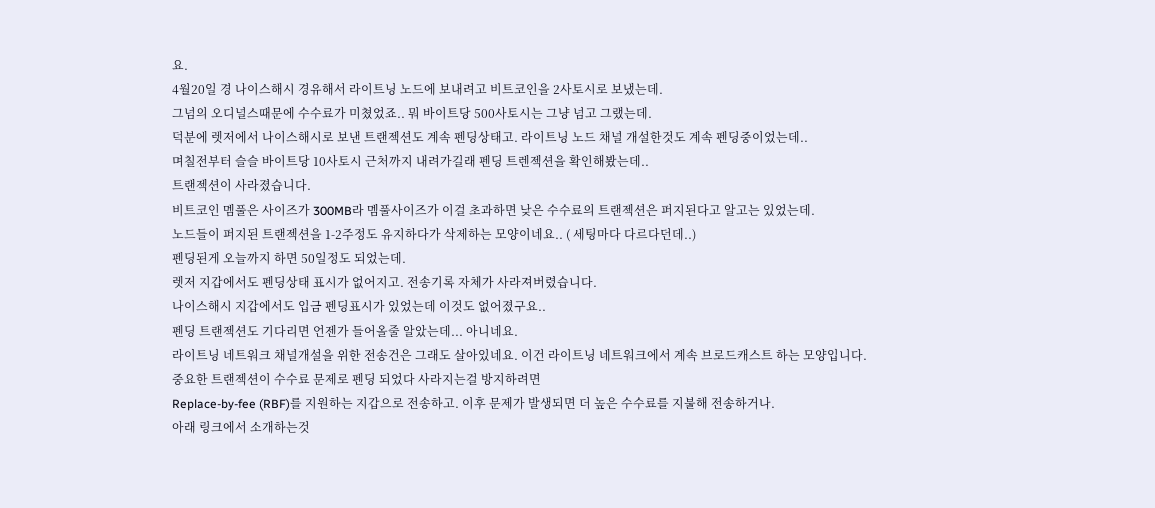요.
4월20일 경 나이스해시 경유해서 라이트닝 노드에 보내려고 비트코인을 2사토시로 보냈는데.
그넘의 오디널스때문에 수수료가 미쳤었죠.. 뭐 바이트당 500사토시는 그냥 넘고 그랬는데.
덕분에 렛저에서 나이스해시로 보낸 트랜젝션도 계속 펜딩상태고. 라이트닝 노드 채널 개설한것도 계속 펜딩중이었는데..
며칠전부터 슬슬 바이트당 10사토시 근처까지 내려가길래 펜딩 트렌젝션을 확인해봤는데..
트랜젝션이 사라졌습니다.
비트코인 멤풀은 사이즈가 300MB라 멤풀사이즈가 이걸 초과하면 낮은 수수료의 트랜젝션은 퍼지된다고 알고는 있었는데.
노드들이 퍼지된 트랜젝션을 1-2주정도 유지하다가 삭제하는 모양이네요.. ( 세팅마다 다르다던데..)
펜딩된게 오늘까지 하면 50일정도 되었는데.
렛저 지갑에서도 펜딩상태 표시가 없어지고. 전송기록 자체가 사라져버렸습니다.
나이스해시 지갑에서도 입금 펜딩표시가 있었는데 이것도 없어졌구요..
펜딩 트랜젝션도 기다리면 언젠가 들어올줄 알았는데... 아니네요.
라이트닝 네트워크 채널개설을 위한 전송건은 그래도 살아있네요. 이건 라이트닝 네트워크에서 계속 브로드캐스트 하는 모양입니다.
중요한 트랜젝션이 수수료 문제로 펜딩 되었다 사라지는걸 방지하려면
Replace-by-fee (RBF)를 지원하는 지갑으로 전송하고. 이후 문제가 발생되면 더 높은 수수료를 지불해 전송하거나.
아래 링크에서 소개하는것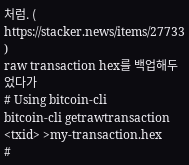처럼. ( https://stacker.news/items/27733 )
raw transaction hex를 백업해두었다가
# Using bitcoin-cli
bitcoin-cli getrawtransaction <txid> >my-transaction.hex
#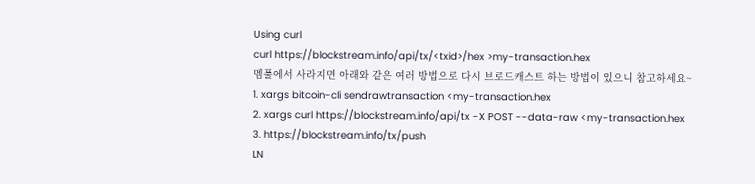Using curl
curl https://blockstream.info/api/tx/<txid>/hex >my-transaction.hex
멤풀에서 사라지면 아래와 같은 여러 방법으로 다시 브로드캐스트 하는 방법이 있으니 참고하세요~
1. xargs bitcoin-cli sendrawtransaction <my-transaction.hex
2. xargs curl https://blockstream.info/api/tx -X POST --data-raw <my-transaction.hex
3. https://blockstream.info/tx/push
LN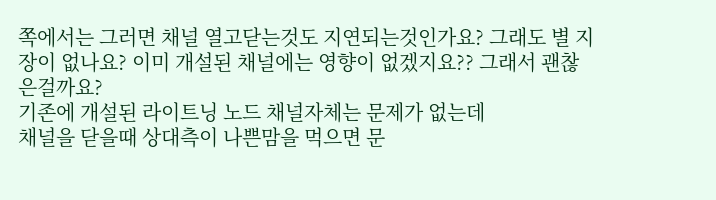쪽에서는 그러면 채널 열고닫는것도 지연되는것인가요? 그래도 별 지장이 없나요? 이미 개설된 채널에는 영향이 없겠지요?? 그래서 괜찮은걸까요?
기존에 개설된 라이트닝 노드 채널자체는 문제가 없는데
채널을 닫을때 상대측이 나쁜맘을 먹으면 문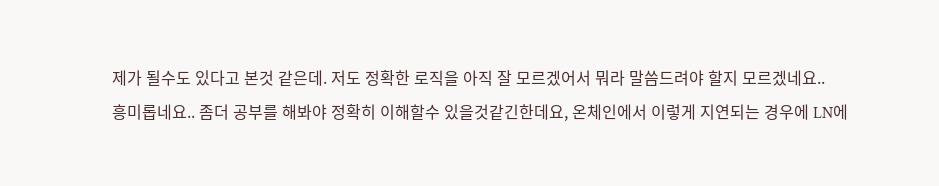제가 될수도 있다고 본것 같은데. 저도 정확한 로직을 아직 잘 모르겠어서 뭐라 말씀드려야 할지 모르겠네요..
흥미롭네요.. 좀더 공부를 해봐야 정확히 이해할수 있을것같긴한데요, 온체인에서 이렇게 지연되는 경우에 LN에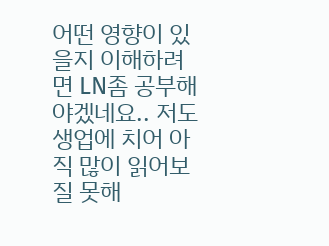어떤 영향이 있을지 이해하려면 LN좀 공부해야겠네요.. 저도 생업에 치어 아직 많이 읽어보질 못해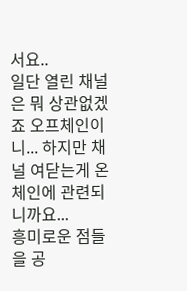서요..
일단 열린 채널은 뭐 상관없겠죠 오프체인이니... 하지만 채널 여닫는게 온체인에 관련되니까요...
흥미로운 점들을 공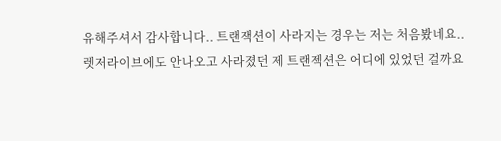유해주셔서 감사합니다.. 트랜잭션이 사라지는 경우는 저는 처음봤네요..
렛저라이브에도 안나오고 사라졌던 제 트랜젝션은 어디에 있었던 걸까요